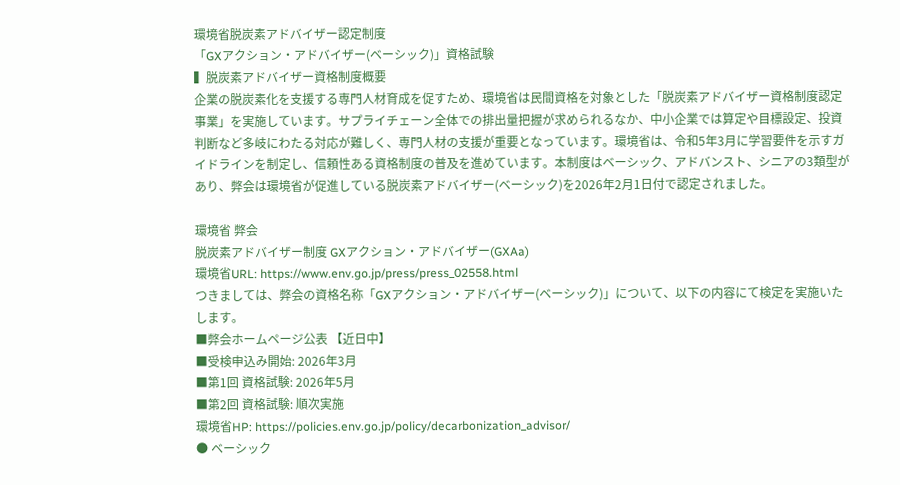環境省脱炭素アドバイザー認定制度
「GXアクション・アドバイザー(ベーシック)」資格試験
▍脱炭素アドバイザー資格制度概要
企業の脱炭素化を支援する専門人材育成を促すため、環境省は民間資格を対象とした「脱炭素アドバイザー資格制度認定事業」を実施しています。サプライチェーン全体での排出量把握が求められるなか、中小企業では算定や目標設定、投資判断など多岐にわたる対応が難しく、専門人材の支援が重要となっています。環境省は、令和5年3月に学習要件を示すガイドラインを制定し、信頼性ある資格制度の普及を進めています。本制度はベーシック、アドバンスト、シニアの3類型があり、弊会は環境省が促進している脱炭素アドバイザー(ベーシック)を2026年2月1日付で認定されました。

環境省 弊会
脱炭素アドバイザー制度 GXアクション・アドバイザー(GXAa)
環境省URL: https://www.env.go.jp/press/press_02558.html
つきましては、弊会の資格名称「GXアクション・アドバイザー(ベーシック)」について、以下の内容にて検定を実施いたします。
■弊会ホームページ公表 【近日中】
■受検申込み開始: 2026年3月
■第1回 資格試験: 2026年5月
■第2回 資格試験: 順次実施
環境省HP: https://policies.env.go.jp/policy/decarbonization_advisor/
● ベーシック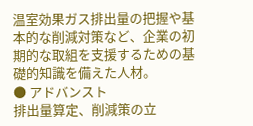温室効果ガス排出量の把握や基本的な削減対策など、企業の初期的な取組を支援するための基礎的知識を備えた人材。
● アドバンスト
排出量算定、削減策の立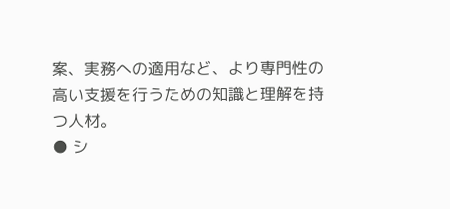案、実務への適用など、より専門性の高い支援を行うための知識と理解を持つ人材。
● シ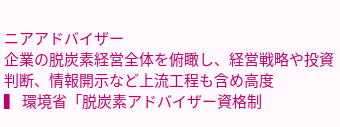ニアアドバイザー
企業の脱炭素経営全体を俯瞰し、経営戦略や投資判断、情報開示など上流工程も含め高度
▍ 環境省「脱炭素アドバイザー資格制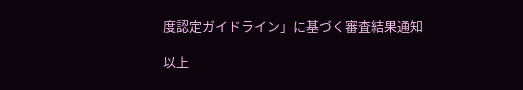度認定ガイドライン」に基づく審査結果通知

以上